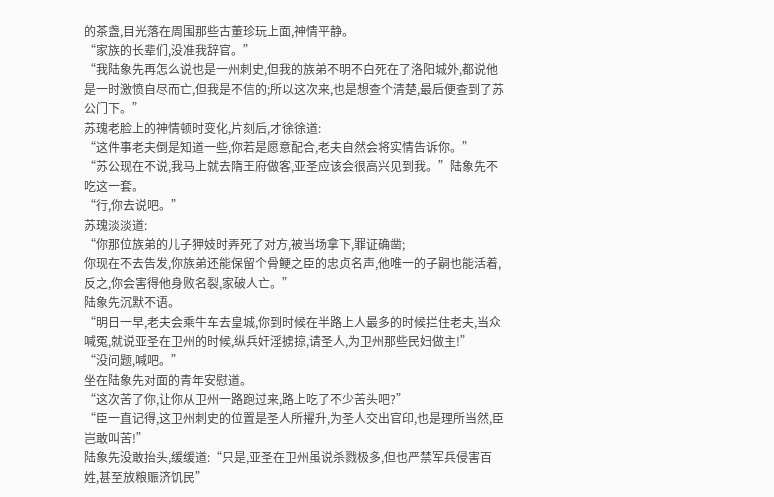的茶盏,目光落在周围那些古董珍玩上面,神情平静。
“家族的长辈们,没准我辞官。”
“我陆象先再怎么说也是一州刺史,但我的族弟不明不白死在了洛阳城外,都说他是一时激愤自尽而亡,但我是不信的;所以这次来,也是想查个清楚,最后便查到了苏公门下。”
苏瑰老脸上的神情顿时变化,片刻后,才徐徐道:
“这件事老夫倒是知道一些,你若是愿意配合,老夫自然会将实情告诉你。”
“苏公现在不说,我马上就去隋王府做客,亚圣应该会很高兴见到我。”陆象先不吃这一套。
“行,你去说吧。”
苏瑰淡淡道:
“你那位族弟的儿子狎妓时弄死了对方,被当场拿下,罪证确凿;
你现在不去告发,你族弟还能保留个骨鲠之臣的忠贞名声,他唯一的子嗣也能活着,反之,你会害得他身败名裂,家破人亡。”
陆象先沉默不语。
“明日一早,老夫会乘牛车去皇城,你到时候在半路上人最多的时候拦住老夫,当众喊冤,就说亚圣在卫州的时候,纵兵奸淫掳掠,请圣人,为卫州那些民妇做主!”
“没问题,喊吧。”
坐在陆象先对面的青年安慰道。
“这次苦了你,让你从卫州一路跑过来,路上吃了不少苦头吧?”
“臣一直记得,这卫州刺史的位置是圣人所擢升,为圣人交出官印,也是理所当然,臣岂敢叫苦!”
陆象先没敢抬头,缓缓道:“只是,亚圣在卫州虽说杀戮极多,但也严禁军兵侵害百姓,甚至放粮赈济饥民”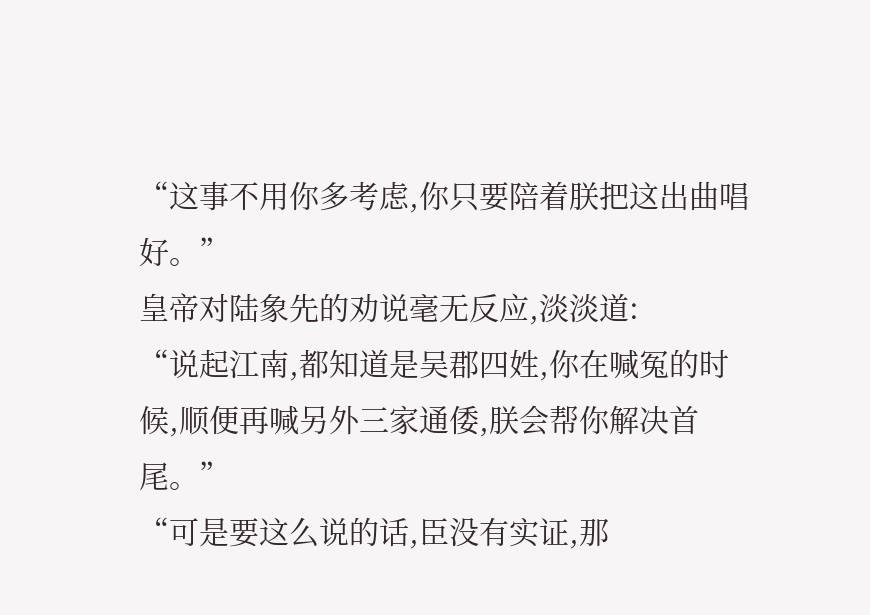“这事不用你多考虑,你只要陪着朕把这出曲唱好。”
皇帝对陆象先的劝说毫无反应,淡淡道:
“说起江南,都知道是吴郡四姓,你在喊冤的时候,顺便再喊另外三家通倭,朕会帮你解决首尾。”
“可是要这么说的话,臣没有实证,那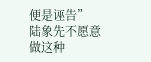便是诬告”
陆象先不愿意做这种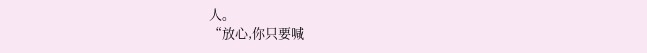人。
“放心,你只要喊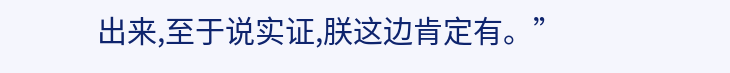出来,至于说实证,朕这边肯定有。”